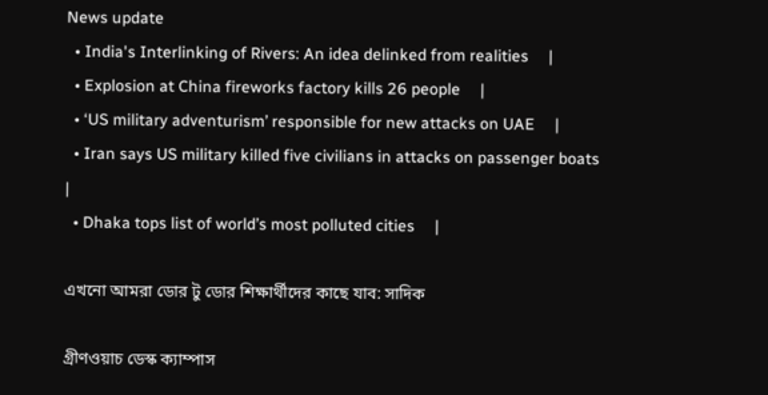News update
  • India's Interlinking of Rivers: An idea delinked from realities     |
  • Explosion at China fireworks factory kills 26 people     |
  • ‘US military adventurism’ responsible for new attacks on UAE     |
  • Iran says US military killed five civilians in attacks on passenger boats     |
  • Dhaka tops list of world’s most polluted cities     |

এখনো আমরা ডোর টু ডোর শিক্ষার্থীদের কাছে যাব: সাদিক

গ্রীণওয়াচ ডেস্ক ক্যাম্পাস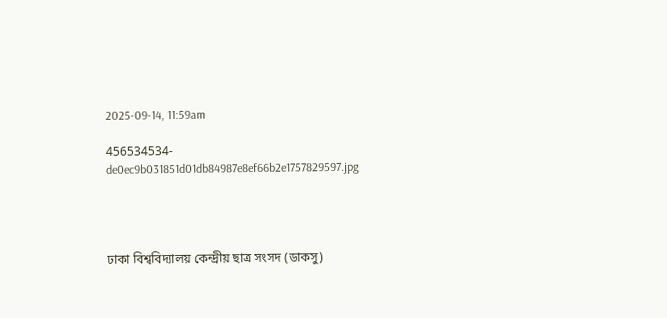2025-09-14, 11:59am

456534534-de0ec9b031851d01db84987e8ef66b2e1757829597.jpg




ঢাকা বিশ্ববিদ্যালয় কেন্দ্রীয় ছাত্র সংসদ (ডাকসু)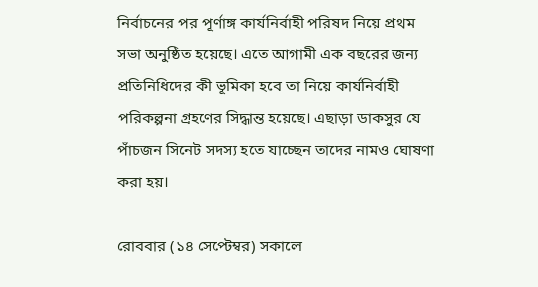নির্বাচনের পর পূর্ণাঙ্গ কার্যনির্বাহী পরিষদ নিয়ে প্রথম সভা অনুষ্ঠিত হয়েছে। এতে আগামী এক বছরের জন্য প্রতিনিধিদের কী ভূমিকা হবে তা নিয়ে কার্যনির্বাহী পরিকল্পনা গ্রহণের সিদ্ধান্ত হয়েছে। এছাড়া ডাকসুর যে পাঁচজন সিনেট সদস্য হতে যাচ্ছেন তাদের নামও ঘোষণা করা হয়।

রোববার (১৪ সেপ্টেম্বর) সকালে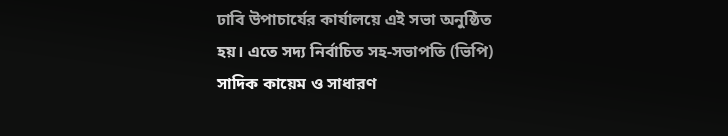ঢাবি উপাচার্যের কার্যালয়ে এই সভা অনুষ্ঠিত হয়। এতে সদ্য নির্বাচিত সহ-সভাপতি (ভিপি) সাদিক কায়েম ও সাধারণ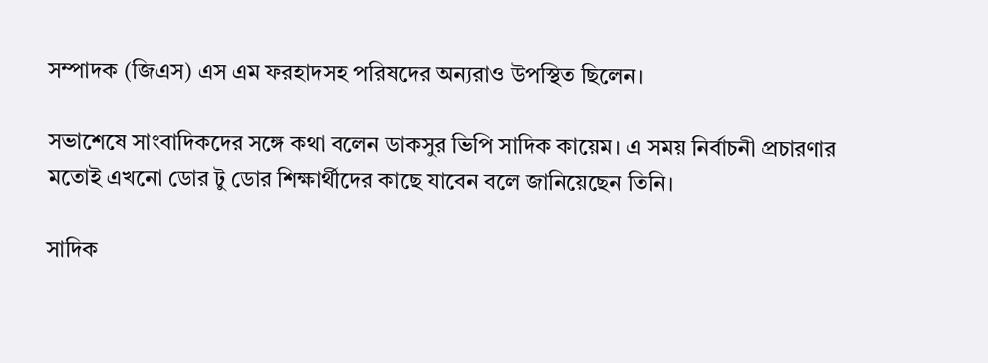সম্পাদক (জিএস) এস এম ফরহাদসহ পরিষদের অন্যরাও উপস্থিত ছিলেন।

সভাশেষে সাংবাদিকদের সঙ্গে কথা বলেন ডাকসুর ভিপি সাদিক কায়েম। এ সময় নির্বাচনী প্রচারণার মতোই এখনো ডোর টু ডোর শিক্ষার্থীদের কাছে যাবেন বলে জানিয়েছেন তিনি।

সাদিক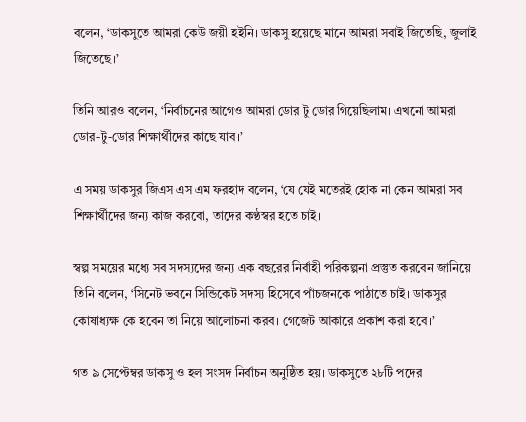বলেন, ‘ডাকসুতে আমরা কেউ জয়ী হইনি। ডাকসু হয়েছে মানে আমরা সবাই জিতেছি, জুলাই জিতেছে।’

তিনি আরও বলেন, ‘নির্বাচনের আগেও আমরা ডোর টু ডোর গিয়েছিলাম। এখনো আমরা ডোর-টু-ডোর শিক্ষার্থীদের কাছে যাব।’

এ সময় ডাকসুর জিএস এস এম ফরহাদ বলেন, ‘যে যেই মতেরই হোক না কেন আমরা সব শিক্ষার্থীদের জন্য কাজ করবো, তাদের কণ্ঠস্বর হতে চাই।

স্বল্প সময়ের মধ্যে সব সদস্যদের জন্য এক বছরের নির্বাহী পরিকল্পনা প্রস্তুত করবেন জানিয়ে তিনি বলেন, ‘সিনেট ভবনে সিন্ডিকেট সদস্য হিসেবে পাঁচজনকে পাঠাতে চাই। ডাকসুর কোষাধ্যক্ষ কে হবেন তা নিয়ে আলোচনা করব। গেজেট আকারে প্রকাশ করা হবে।’

গত ৯ সেপ্টেম্বর ডাকসু ও হল সংসদ নির্বাচন অনুষ্ঠিত হয়। ডাকসুতে ২৮টি পদের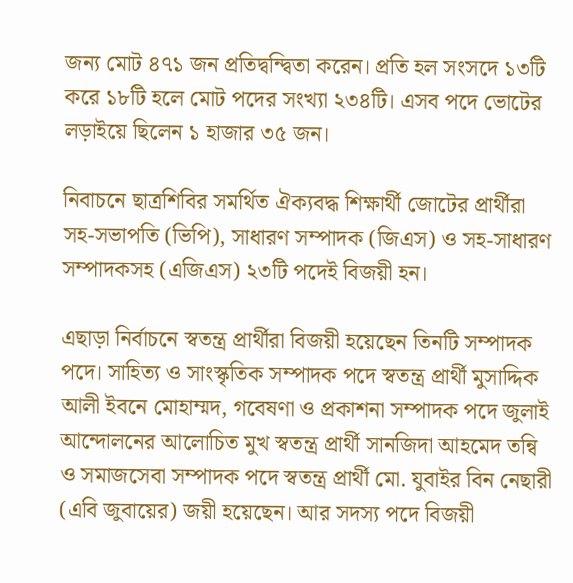জন্য মোট ৪৭১ জন প্রতিদ্বন্দ্বিতা করেন। প্রতি হল সংসদে ১৩টি করে ১৮টি হলে মোট পদের সংখ্যা ২৩৪টি। এসব পদে ভোটের লড়াইয়ে ছিলেন ১ হাজার ৩৫ জন।

নিবাচনে ছাত্রশিবির সমর্থিত ঐক্যবদ্ধ শিক্ষার্থী জোটের প্রার্থীরা সহ-সভাপতি (ভিপি), সাধারণ সম্পাদক (জিএস) ও সহ-সাধারণ সম্পাদকসহ (এজিএস) ২৩টি পদেই বিজয়ী হন।

এছাড়া নির্বাচনে স্বতন্ত্র প্রার্থীরা বিজয়ী হয়েছেন তিনটি সম্পাদক পদে। সাহিত্য ও সাংস্কৃতিক সম্পাদক পদে স্বতন্ত্র প্রার্থী মুসাদ্দিক আলী ইবনে মোহাম্মদ, গবেষণা ও প্রকাশনা সম্পাদক পদে জুলাই আন্দোলনের আলোচিত মুখ স্বতন্ত্র প্রার্থী সানজিদা আহমেদ তন্বি ও সমাজসেবা সম্পাদক পদে স্বতন্ত্র প্রার্থী মো. যুবাইর বিন নেছারী (এবি জুবায়ের) জয়ী হয়েছেন। আর সদস্য পদে বিজয়ী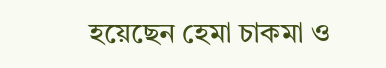হয়েছেন হেমা চাকমা ও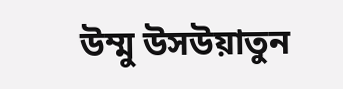উম্মু উসউয়াতুন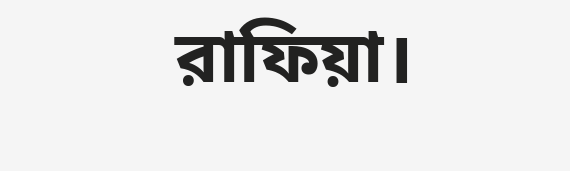রাফিয়া।